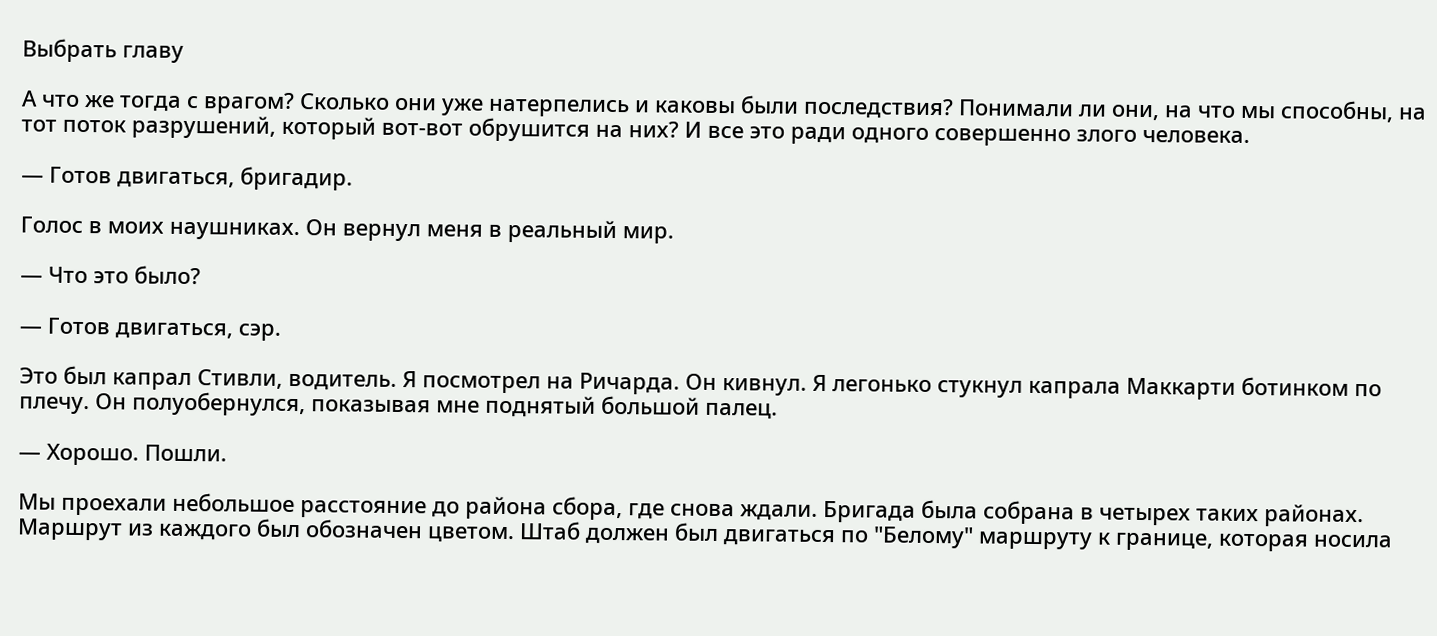Выбрать главу

А что же тогда с врагом? Сколько они уже натерпелись и каковы были последствия? Понимали ли они, на что мы способны, на тот поток разрушений, который вот-вот обрушится на них? И все это ради одного совершенно злого человека.

— Готов двигаться, бригадир.

Голос в моих наушниках. Он вернул меня в реальный мир.

— Что это было?

— Готов двигаться, сэр.

Это был капрал Стивли, водитель. Я посмотрел на Ричарда. Он кивнул. Я легонько стукнул капрала Маккарти ботинком по плечу. Он полуобернулся, показывая мне поднятый большой палец.

— Хорошо. Пошли.

Мы проехали небольшое расстояние до района сбора, где снова ждали. Бригада была собрана в четырех таких районах. Маршрут из каждого был обозначен цветом. Штаб должен был двигаться по "Белому" маршруту к границе, которая носила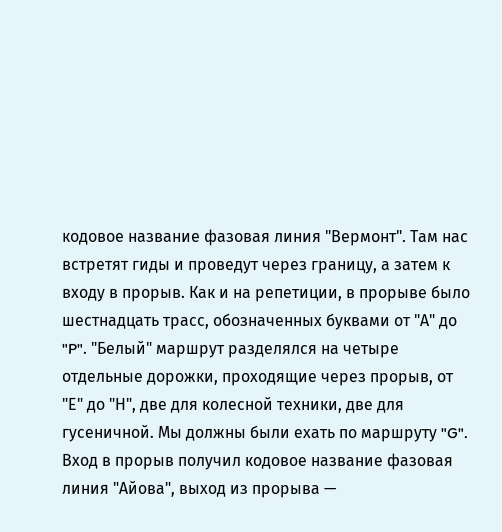кодовое название фазовая линия "Вермонт". Там нас встретят гиды и проведут через границу, а затем к входу в прорыв. Как и на репетиции, в прорыве было шестнадцать трасс, обозначенных буквами от "А" до "P". "Белый" маршрут разделялся на четыре отдельные дорожки, проходящие через прорыв, от "Е" до "Н", две для колесной техники, две для гусеничной. Мы должны были ехать по маршруту "G". Вход в прорыв получил кодовое название фазовая линия "Айова", выход из прорыва —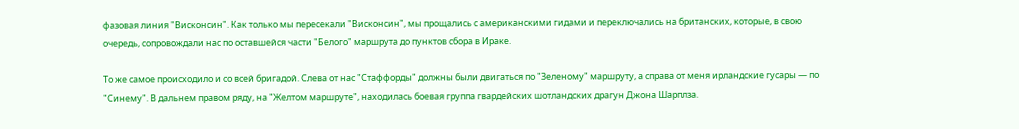фазовая линия "Висконсин". Как только мы пересекали "Висконсин", мы прощались с американскими гидами и переключались на британских, которые, в свою очередь, сопровождали нас по оставшейся части "Белого" маршрута до пунктов сбора в Ираке.

То же самое происходило и со всей бригадой. Слева от нас "Стаффорды" должны были двигаться по "Зеленому" маршруту, а справа от меня ирландские гусары — по "Синему". В дальнем правом ряду, на "Желтом маршруте", находилась боевая группа гвардейских шотландских драгун Джона Шарплза.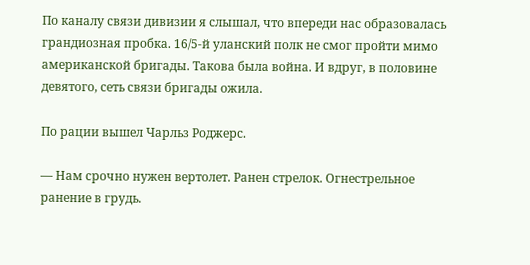По каналу связи дивизии я слышал, что впереди нас образовалась грандиозная пробка. 16/5-й уланский полк не смог пройти мимо американской бригады. Такова была война. И вдруг, в половине девятого, сеть связи бригады ожила.

По рации вышел Чарльз Роджерс.

— Нам срочно нужен вертолет. Ранен стрелок. Огнестрельное ранение в грудь.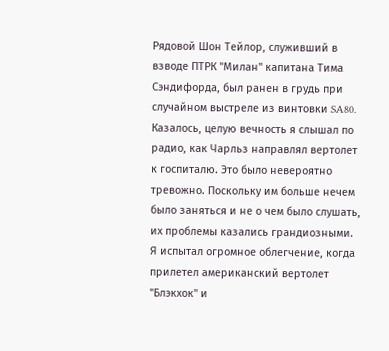Рядовой Шон Тейлор, служивший в взводе ПТРК "Милан" капитана Тима Сэндифорда, был ранен в грудь при случайном выстреле из винтовки SA80. Казалось, целую вечность я слышал по радио, как Чарльз направлял вертолет к госпиталю. Это было невероятно тревожно. Поскольку им больше нечем было заняться и не о чем было слушать, их проблемы казались грандиозными. Я испытал огромное облегчение, когда прилетел американский вертолет "Блэкхок" и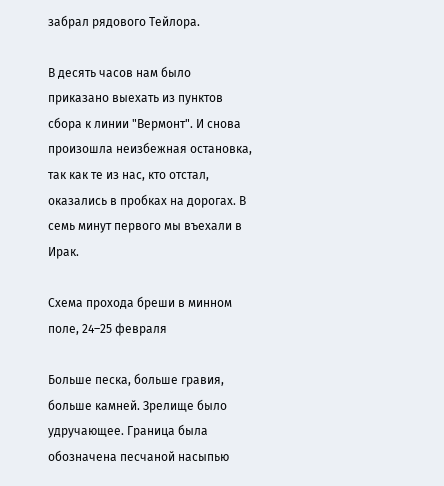забрал рядового Тейлора.

В десять часов нам было приказано выехать из пунктов сбора к линии "Вермонт". И снова произошла неизбежная остановка, так как те из нас, кто отстал, оказались в пробках на дорогах. В семь минут первого мы въехали в Ирак.

Схема прохода бреши в минном поле, 24–25 февраля

Больше песка, больше гравия, больше камней. Зрелище было удручающее. Граница была обозначена песчаной насыпью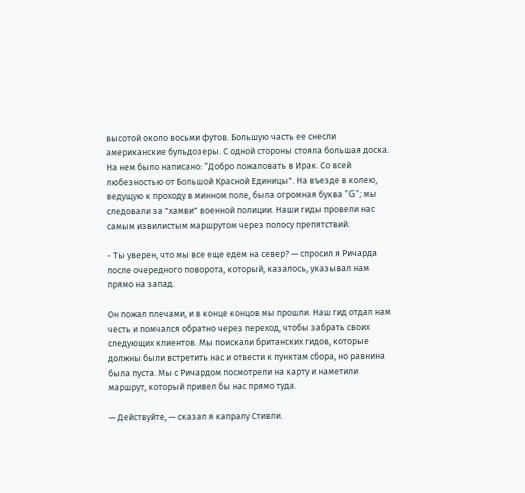высотой около восьми футов. Большую часть ее снесли американские бульдозеры. С одной стороны стояла большая доска. На нем было написано: “Добро пожаловать в Ирак. Со всей любезностью от Большой Красной Единицы". На въезде в колею, ведущую к проходу в минном поле, была огромная буква "G"; мы следовали за "хамви" военной полиции. Наши гиды провели нас самым извилистым маршрутом через полосу препятствий.

- Ты уверен, что мы все еще едем на север? — спросил я Ричарда после очередного поворота, который, казалось, указывал нам прямо на запад.

Он пожал плечами, и в конце концов мы прошли. Наш гид отдал нам честь и помчался обратно через переход, чтобы забрать своих следующих клиентов. Мы поискали британских гидов, которые должны были встретить нас и отвести к пунктам сбора, но равнина была пуста. Мы с Ричардом посмотрели на карту и наметили маршрут, который привел бы нас прямо туда.

— Действуйте, — сказал я капралу Стивли.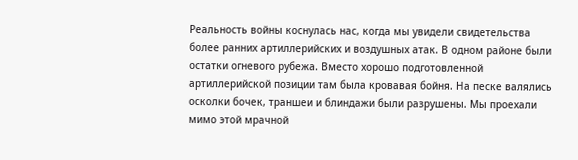Реальность войны коснулась нас, когда мы увидели свидетельства более ранних артиллерийских и воздушных атак. В одном районе были остатки огневого рубежа. Вместо хорошо подготовленной артиллерийской позиции там была кровавая бойня. На песке валялись осколки бочек, траншеи и блиндажи были разрушены. Мы проехали мимо этой мрачной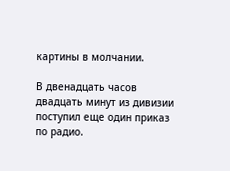картины в молчании.

В двенадцать часов двадцать минут из дивизии поступил еще один приказ по радио.